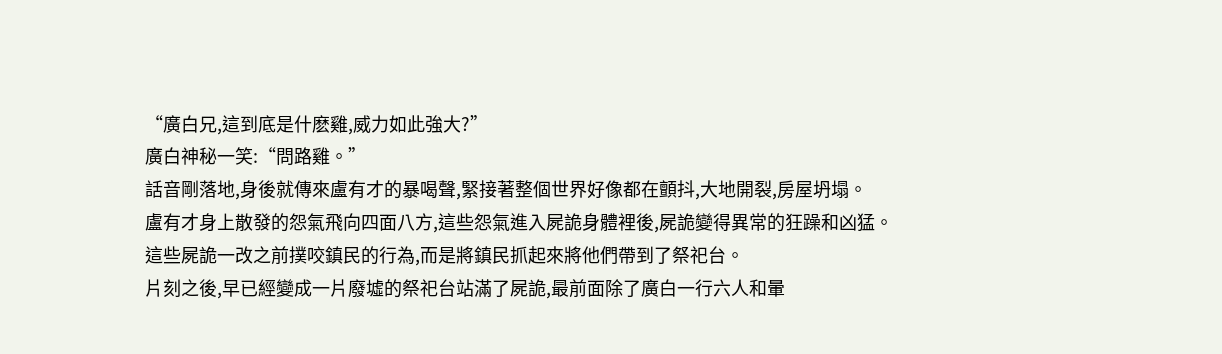“廣白兄,這到底是什麽雞,威力如此強大?”
廣白神秘一笑:“問路雞。”
話音剛落地,身後就傳來盧有才的暴喝聲,緊接著整個世界好像都在顫抖,大地開裂,房屋坍塌。
盧有才身上散發的怨氣飛向四面八方,這些怨氣進入屍詭身體裡後,屍詭變得異常的狂躁和凶猛。
這些屍詭一改之前撲咬鎮民的行為,而是將鎮民抓起來將他們帶到了祭祀台。
片刻之後,早已經變成一片廢墟的祭祀台站滿了屍詭,最前面除了廣白一行六人和暈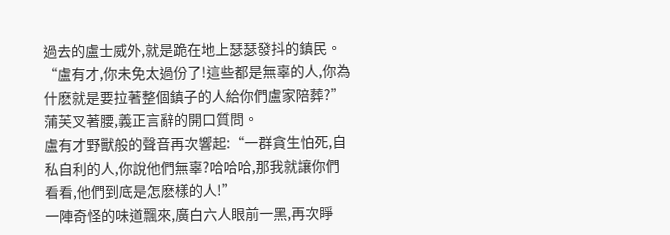過去的盧士威外,就是跪在地上瑟瑟發抖的鎮民。
“盧有才,你未免太過份了!這些都是無辜的人,你為什麽就是要拉著整個鎮子的人給你們盧家陪葬?”
蒲芙叉著腰,義正言辭的開口質問。
盧有才野獸般的聲音再次響起:“一群貪生怕死,自私自利的人,你說他們無辜?哈哈哈,那我就讓你們看看,他們到底是怎麽樣的人!”
一陣奇怪的味道飄來,廣白六人眼前一黑,再次睜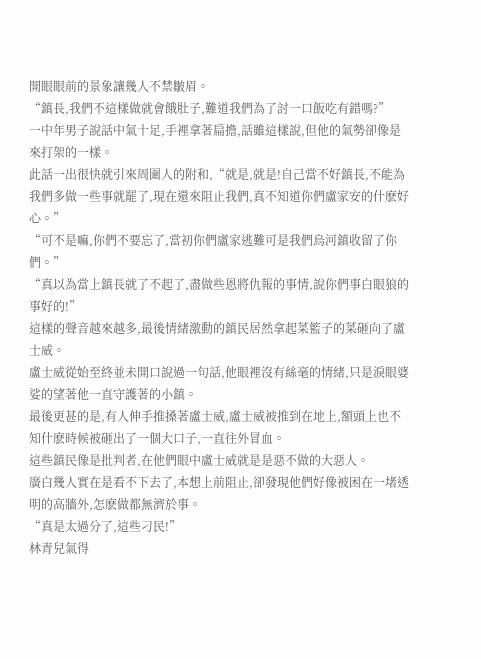開眼眼前的景象讓幾人不禁皺眉。
“鎮長,我們不這樣做就會餓肚子,難道我們為了討一口飯吃有錯嗎?”
一中年男子說話中氣十足,手裡拿著扁擔,話雖這樣說,但他的氣勢卻像是來打架的一樣。
此話一出很快就引來周圍人的附和,“就是,就是!自己當不好鎮長,不能為我們多做一些事就罷了,現在還來阻止我們,真不知道你們盧家安的什麽好心。”
“可不是嘛,你們不要忘了,當初你們盧家逃難可是我們烏河鎮收留了你們。”
“真以為當上鎮長就了不起了,盡做些恩將仇報的事情,說你們事白眼狼的事好的!”
這樣的聲音越來越多,最後情緒激動的鎮民居然拿起菜籃子的菜砸向了盧士威。
盧士威從始至終並未開口說過一句話,他眼裡沒有絲毫的情緒,只是淚眼婆娑的望著他一直守護著的小鎮。
最後更甚的是,有人伸手推搡著盧士威,盧士威被推到在地上,額頭上也不知什麽時候被砸出了一個大口子,一直往外冒血。
這些鎮民像是批判者,在他們眼中盧士威就是是惡不做的大惡人。
廣白幾人實在是看不下去了,本想上前阻止,卻發現他們好像被困在一堵透明的高牆外,怎麽做都無濟於事。
“真是太過分了,這些刁民!”
林青兒氣得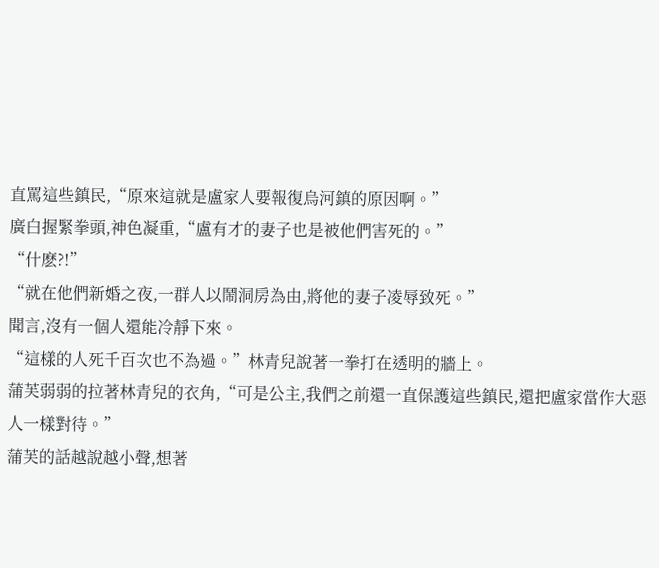直罵這些鎮民,“原來這就是盧家人要報復烏河鎮的原因啊。”
廣白握緊拳頭,神色凝重,“盧有才的妻子也是被他們害死的。”
“什麽?!”
“就在他們新婚之夜,一群人以鬧洞房為由,將他的妻子凌辱致死。”
聞言,沒有一個人還能冷靜下來。
“這樣的人死千百次也不為過。”林青兒說著一拳打在透明的牆上。
蒲芙弱弱的拉著林青兒的衣角,“可是公主,我們之前還一直保護這些鎮民,還把盧家當作大惡人一樣對待。”
蒲芙的話越說越小聲,想著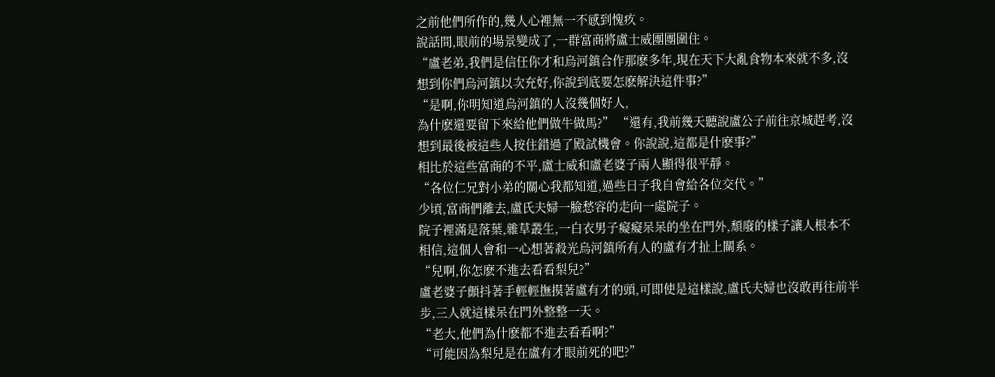之前他們所作的,幾人心裡無一不感到愧疚。
說話間,眼前的場景變成了,一群富商將盧士威團團圍住。
“盧老弟,我們是信任你才和烏河鎮合作那麽多年,現在天下大亂食物本來就不多,沒想到你們烏河鎮以次充好,你說到底要怎麽解決這件事?”
“是啊,你明知道烏河鎮的人沒幾個好人,
為什麽還要留下來給他們做牛做馬?” “還有,我前幾天聽說盧公子前往京城趕考,沒想到最後被這些人按住錯過了殿試機會。你說說,這都是什麽事?”
相比於這些富商的不平,盧士威和盧老婆子兩人顯得很平靜。
“各位仁兄對小弟的關心我都知道,過些日子我自會給各位交代。”
少頃,富商們離去,盧氏夫婦一臉愁容的走向一處院子。
院子裡滿是落葉,雜草叢生,一白衣男子癡癡呆呆的坐在門外,頹廢的樣子讓人根本不相信,這個人會和一心想著殺光烏河鎮所有人的盧有才扯上關系。
“兒啊,你怎麽不進去看看梨兒?”
盧老婆子顫抖著手輕輕撫摸著盧有才的頭,可即使是這樣說,盧氏夫婦也沒敢再往前半步,三人就這樣呆在門外整整一天。
“老大,他們為什麽都不進去看看啊?”
“可能因為梨兒是在盧有才眼前死的吧?”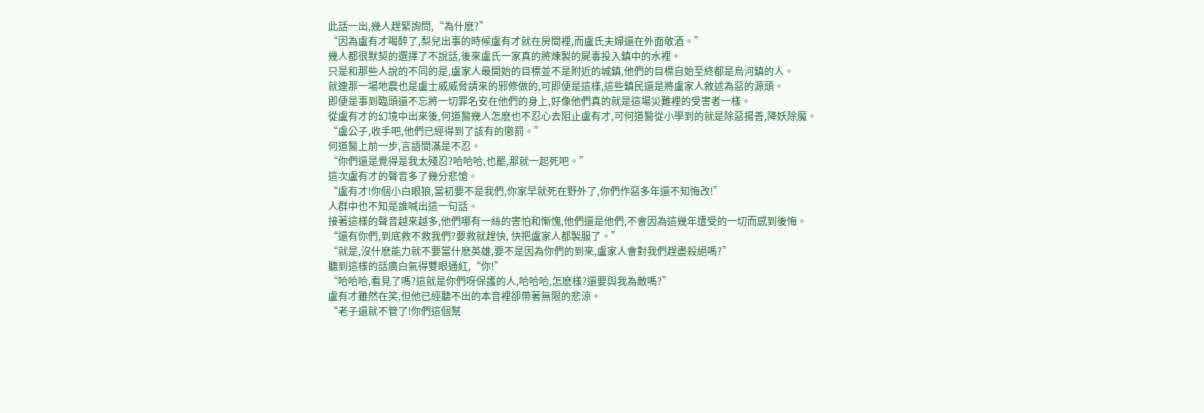此話一出,幾人趕緊詢問,“為什麽?”
“因為盧有才喝醉了,梨兒出事的時候盧有才就在房間裡,而盧氏夫婦還在外面敬酒。”
幾人都很默契的選擇了不說話,後來盧氏一家真的將煉製的屍毒投入鎮中的水裡。
只是和那些人說的不同的是,盧家人最開始的目標並不是附近的城鎮,他們的目標自始至終都是烏河鎮的人。
就連那一場地震也是盧士威威脅請來的邪修做的,可即便是這樣,這些鎮民還是將盧家人敘述為惡的源頭。
即便是事到臨頭還不忘將一切罪名安在他們的身上,好像他們真的就是這場災難裡的受害者一樣。
從盧有才的幻境中出來後,何道醫幾人怎麽也不忍心去阻止盧有才,可何道醫從小學到的就是除惡揚善,降妖除魔。
“盧公子,收手吧,他們已經得到了該有的懲罰。”
何道醫上前一步,言語間滿是不忍。
“你們還是覺得是我太殘忍?哈哈哈,也罷,那就一起死吧。”
這次盧有才的聲音多了幾分悲愴。
“盧有才!你個小白眼狼,當初要不是我們,你家早就死在野外了,你們作惡多年還不知悔改!”
人群中也不知是誰喊出這一句話。
接著這樣的聲音越來越多,他們哪有一絲的害怕和慚愧,他們還是他們,不會因為這幾年遭受的一切而感到後悔。
“還有你們,到底救不救我們?要救就趕快, 快把盧家人都製服了。”
“就是,沒什麽能力就不要當什麽英雄,要不是因為你們的到來,盧家人會對我們趕盡殺絕嗎?”
聽到這樣的話廣白氣得雙眼通紅,“你!”
“哈哈哈,看見了嗎?這就是你們呀保護的人,哈哈哈,怎麽樣?還要與我為敵嗎?”
盧有才雖然在笑,但他已經聽不出的本音裡卻帶著無限的悲涼。
“老子還就不管了!你們這個幫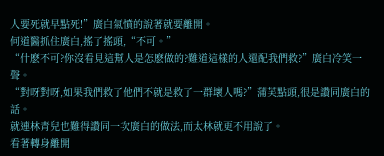人要死就早點死!”廣白氣憤的說著就要離開。
何道醫抓住廣白,搖了搖頭,“不可。”
“什麽不可?你沒看見這幫人是怎麽做的?難道這樣的人還配我們救?”廣白冷笑一聲。
“對呀對呀,如果我們救了他們不就是救了一群壞人嗎?”蒲芙點頭,很是讚同廣白的話。
就連林青兒也難得讚同一次廣白的做法,而太林就更不用說了。
看著轉身離開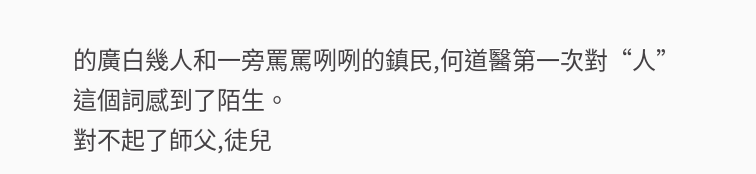的廣白幾人和一旁罵罵咧咧的鎮民,何道醫第一次對“人”這個詞感到了陌生。
對不起了師父,徒兒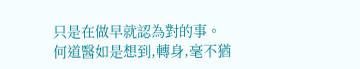只是在做早就認為對的事。
何道醫如是想到,轉身,毫不猶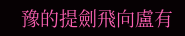豫的提劍飛向盧有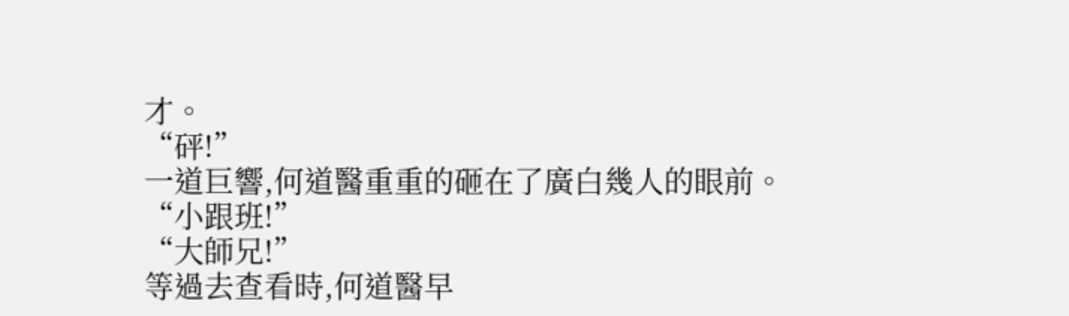才。
“砰!”
一道巨響,何道醫重重的砸在了廣白幾人的眼前。
“小跟班!”
“大師兄!”
等過去查看時,何道醫早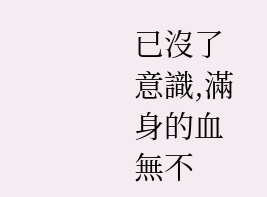已沒了意識,滿身的血無不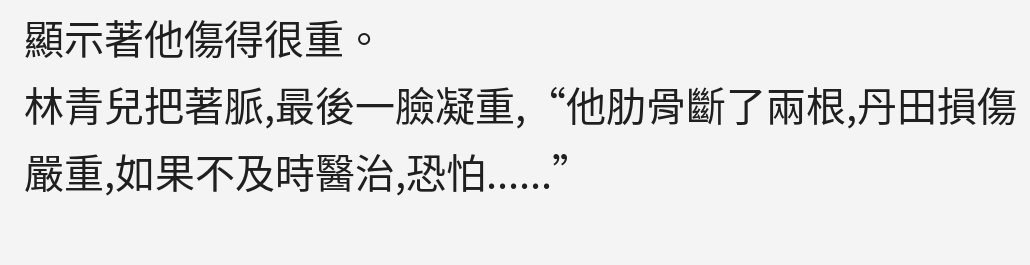顯示著他傷得很重。
林青兒把著脈,最後一臉凝重,“他肋骨斷了兩根,丹田損傷嚴重,如果不及時醫治,恐怕......”